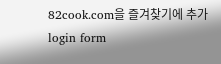82cook.com을 즐겨찾기에 추가
login form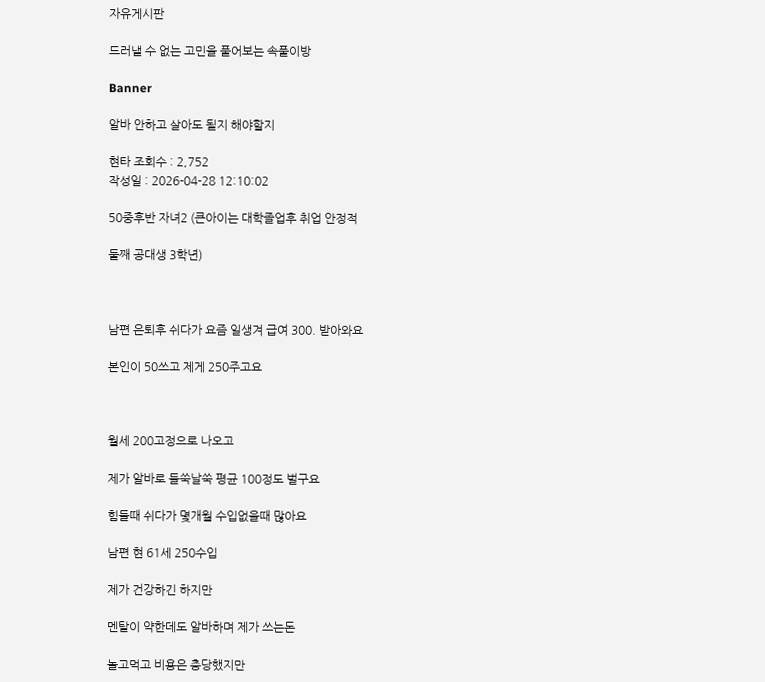자유게시판

드러낼 수 없는 고민을 풀어보는 속풀이방

Banner

알바 안하고 살아도 될지 해야할지

현타 조회수 : 2,752
작성일 : 2026-04-28 12:10:02

50중후반 자녀2 (큰아이는 대학졸업후 취업 안정적

둘째 공대생 3학년)



남편 은퇴후 쉬다가 요즘 일생겨 급여 300. 받아와요

본인이 50쓰고 제게 250주고요



월세 200고정으로 나오고

제가 알바로 들쑥날쑥 평균 100정도 벌구요

힘들때 쉬다가 몇개월 수입없을때 많아요

남편 현 61세 250수입

제가 건강하긴 하지만

멘탈이 약한데도 알바하며 제가 쓰는돈

놀고먹고 비용은 충당했지만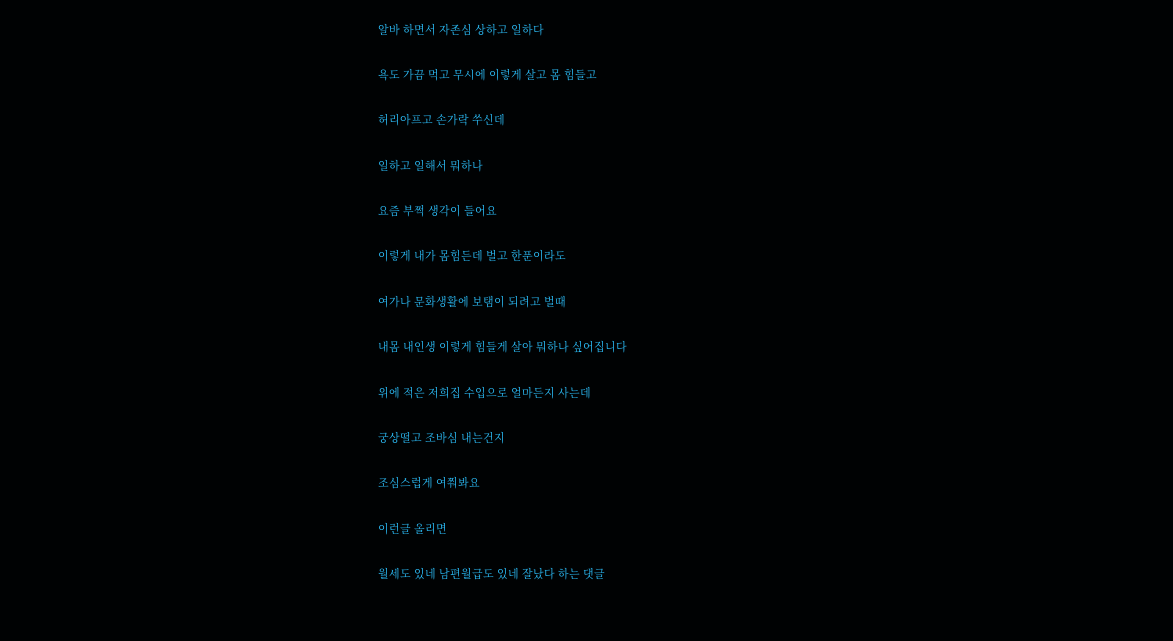알바 하면서 자존심 상하고 일하다

욕도 가끔 먹고 무시에 이렇게 살고 몸 힘들고

허리아프고 손가락 쑤신데

일하고 일해서 뭐하나

요즘 부쩍 생각이 들어요

이렇게 내가 몸힘든데 벌고 한푼이라도

여가나 문화생활에 보탬이 되려고 벌때

내몸 내인생 이렇게 힘들게 살아 뭐하나 싶어집니다

위에 적은 저희집 수입으로 얼마든지 사는데

궁상떨고 조바심 내는건지

조심스럽게 여쭤봐요

이런글 올리면

월세도 있네 남편월급도 있네 잘났다 하는 댓글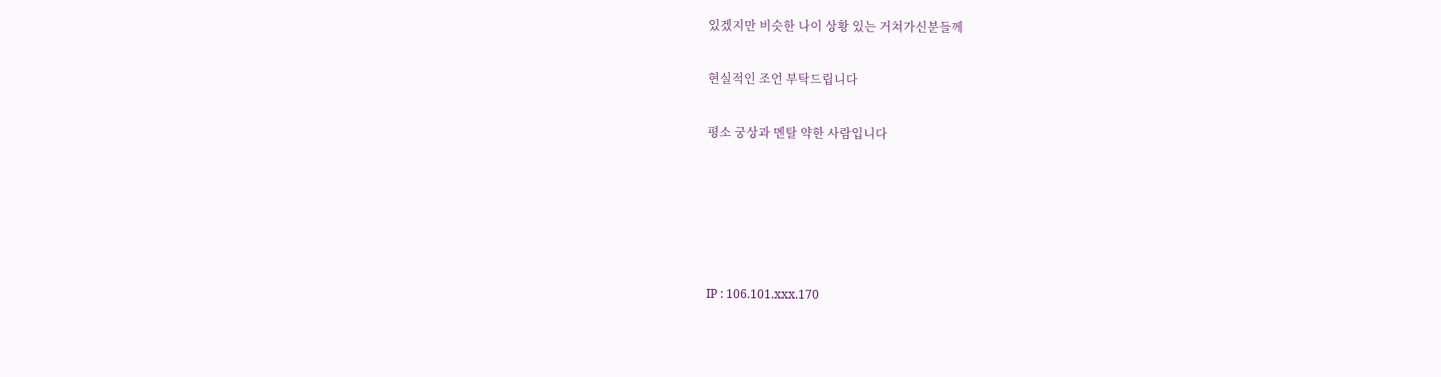있겠지만 비슷한 나이 상황 있는 거쳐가신분들께

현실적인 조언 부탁드립니다

평소 궁상과 멘탈 약한 사람입니다





IP : 106.101.xxx.170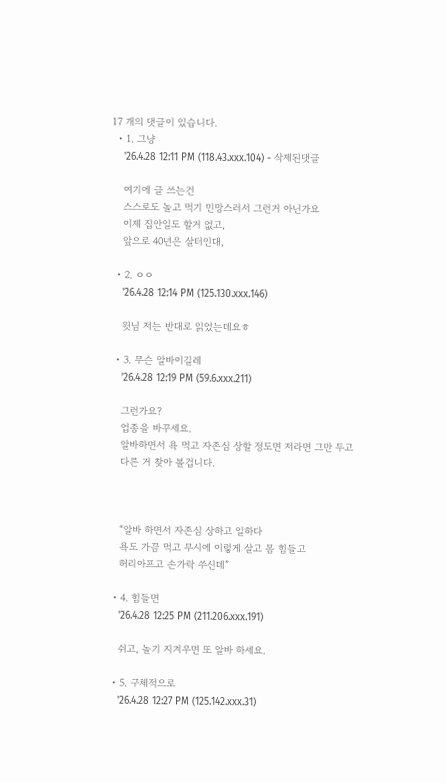17 개의 댓글이 있습니다.
  • 1. 그냥
    '26.4.28 12:11 PM (118.43.xxx.104) - 삭제된댓글

    여기에 글 쓰는건
    스스로도 놀고 먹기 민망스러서 그런거 아닌가요
    이제 집안일도 할거 없고,
    앞으로 40년은 살터인대,

  • 2. ㅇㅇ
    '26.4.28 12:14 PM (125.130.xxx.146)

    윗님 저는 반대로 읽었는데요ㅎ

  • 3. 무슨 알바이길레
    '26.4.28 12:19 PM (59.6.xxx.211)

    그런가요?
    업종을 바꾸세요.
    알바하면서 욕 먹고 자존심 상할 정도면 저라면 그만 두고
    다른 거 찾아 볼겁니다.



    “알바 하면서 자존심 상하고 일하다
    욕도 가끔 먹고 무시에 이렇게 살고 몸 힘들고
    허리아프고 손가락 쑤신데”

  • 4. 힘들면
    '26.4.28 12:25 PM (211.206.xxx.191)

    쉬고, 놀기 지겨우면 또 알바 하세요.

  • 5. 구체적으로
    '26.4.28 12:27 PM (125.142.xxx.31)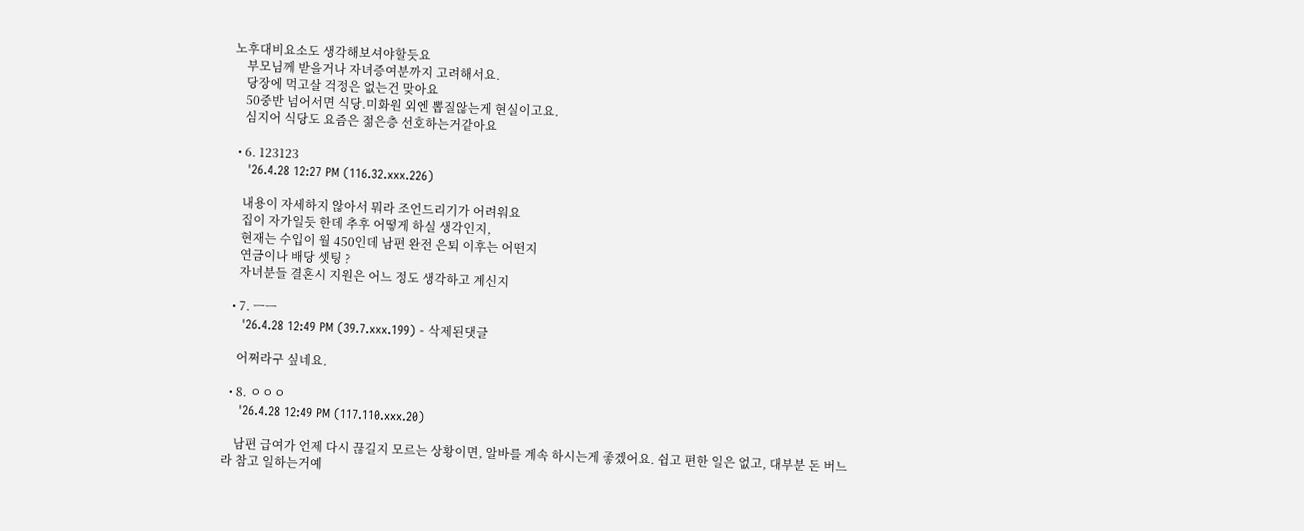노후대비요소도 생각해보셔야할듯요
    부모님께 받을거나 자녀증여분까지 고려해서요.
    당장에 먹고살 걱정은 없는건 맞아요
    50중반 넘어서면 식당.미화원 외엔 뽑질않는게 현실이고요.
    심지어 식당도 요즘은 젊은층 선호하는거같아요

  • 6. 123123
    '26.4.28 12:27 PM (116.32.xxx.226)

    내용이 자세하지 않아서 뭐라 조언드리기가 어려워요
    집이 자가일듯 한데 추후 어떻게 하실 생각인지,
    현재는 수입이 월 450인데 남편 완전 은퇴 이후는 어떤지
    연금이나 배당 셋팅 ?
    자녀분들 결혼시 지원은 어느 정도 생각하고 계신지

  • 7. ㅡㅡ
    '26.4.28 12:49 PM (39.7.xxx.199) - 삭제된댓글

    어쩌라구 싶네요.

  • 8. ㅇㅇㅇ
    '26.4.28 12:49 PM (117.110.xxx.20)

    남편 급여가 언제 다시 끊길지 모르는 상황이면, 알바를 계속 하시는게 좋겠어요. 쉽고 편한 일은 없고, 대부분 돈 버느라 참고 일하는거예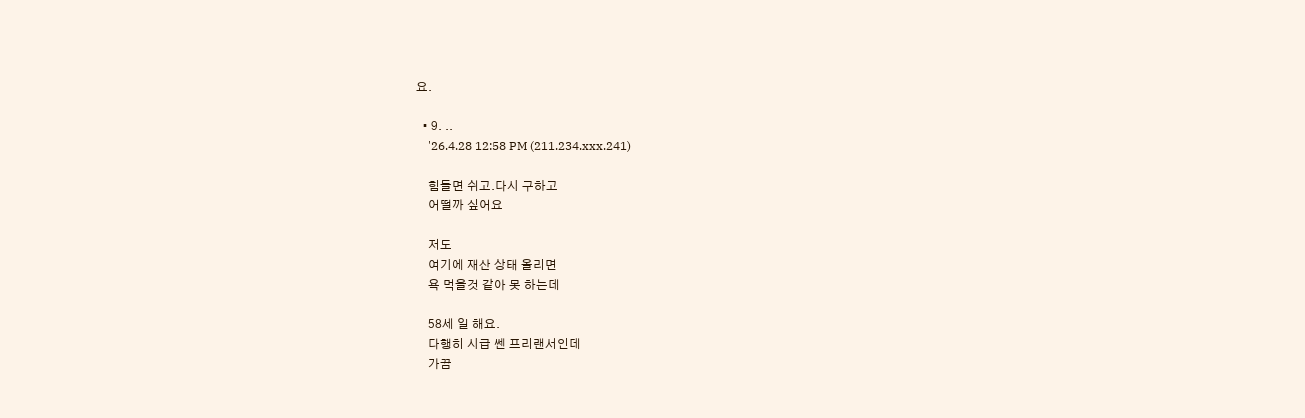요.

  • 9. ..
    '26.4.28 12:58 PM (211.234.xxx.241)

    힘들면 쉬고.다시 구하고
    어떨까 싶어요

    저도
    여기에 재산 상태 올리면
    욕 먹을것 같아 못 하는데

    58세 일 해요.
    다행히 시급 쎈 프리랜서인데
    가끔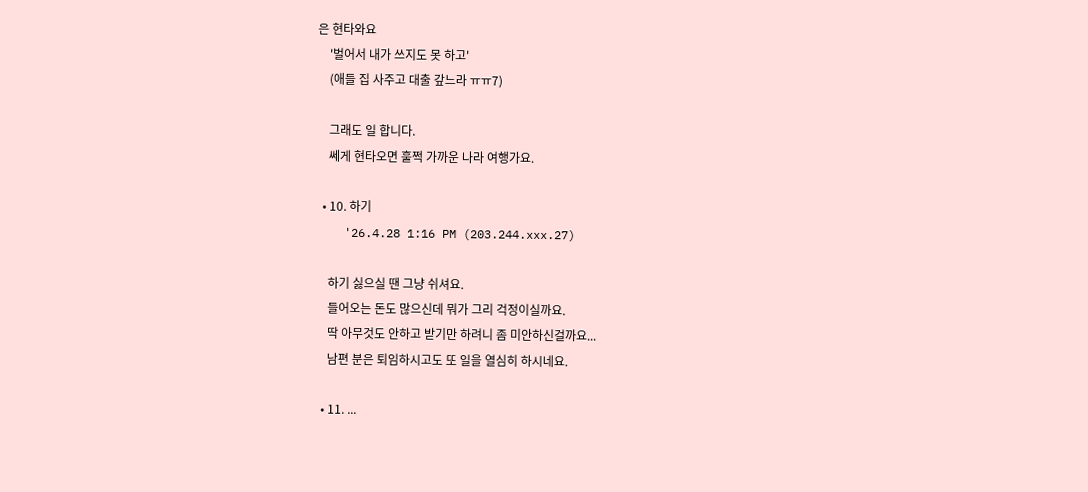은 현타와요
    '벌어서 내가 쓰지도 못 하고'
    (애들 집 사주고 대출 갚느라 ㅠㅠ7)

    그래도 일 합니다.
    쎄게 현타오면 훌쩍 가까운 나라 여행가요.

  • 10. 하기
    '26.4.28 1:16 PM (203.244.xxx.27)

    하기 싫으실 땐 그냥 쉬셔요.
    들어오는 돈도 많으신데 뭐가 그리 걱정이실까요.
    딱 아무것도 안하고 받기만 하려니 좀 미안하신걸까요...
    남편 분은 퇴임하시고도 또 일을 열심히 하시네요.

  • 11. ...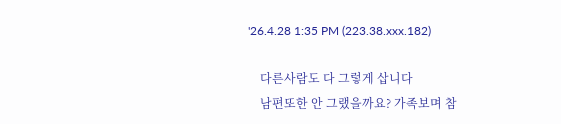'26.4.28 1:35 PM (223.38.xxx.182)

    다른사람도 다 그렇게 삽니다
    남편또한 안 그랬을까요? 가족보며 참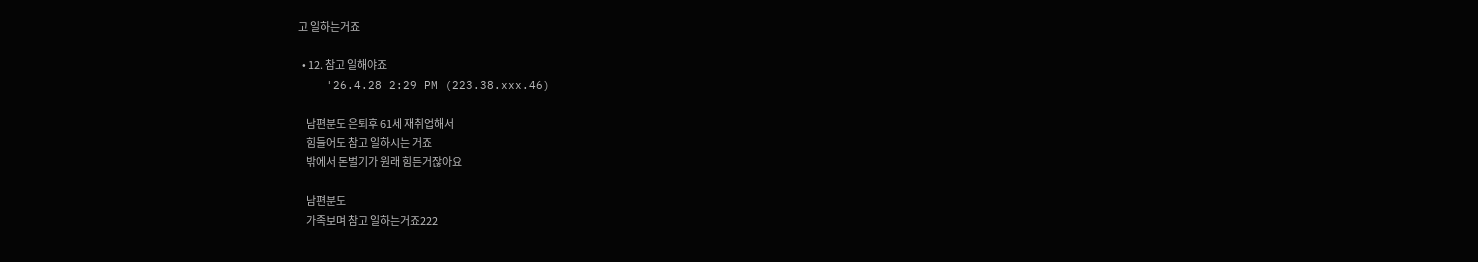고 일하는거죠

  • 12. 참고 일해야죠
    '26.4.28 2:29 PM (223.38.xxx.46)

    남편분도 은퇴후 61세 재취업해서
    힘들어도 참고 일하시는 거죠
    밖에서 돈벌기가 원래 힘든거잖아요

    남편분도
    가족보며 참고 일하는거죠222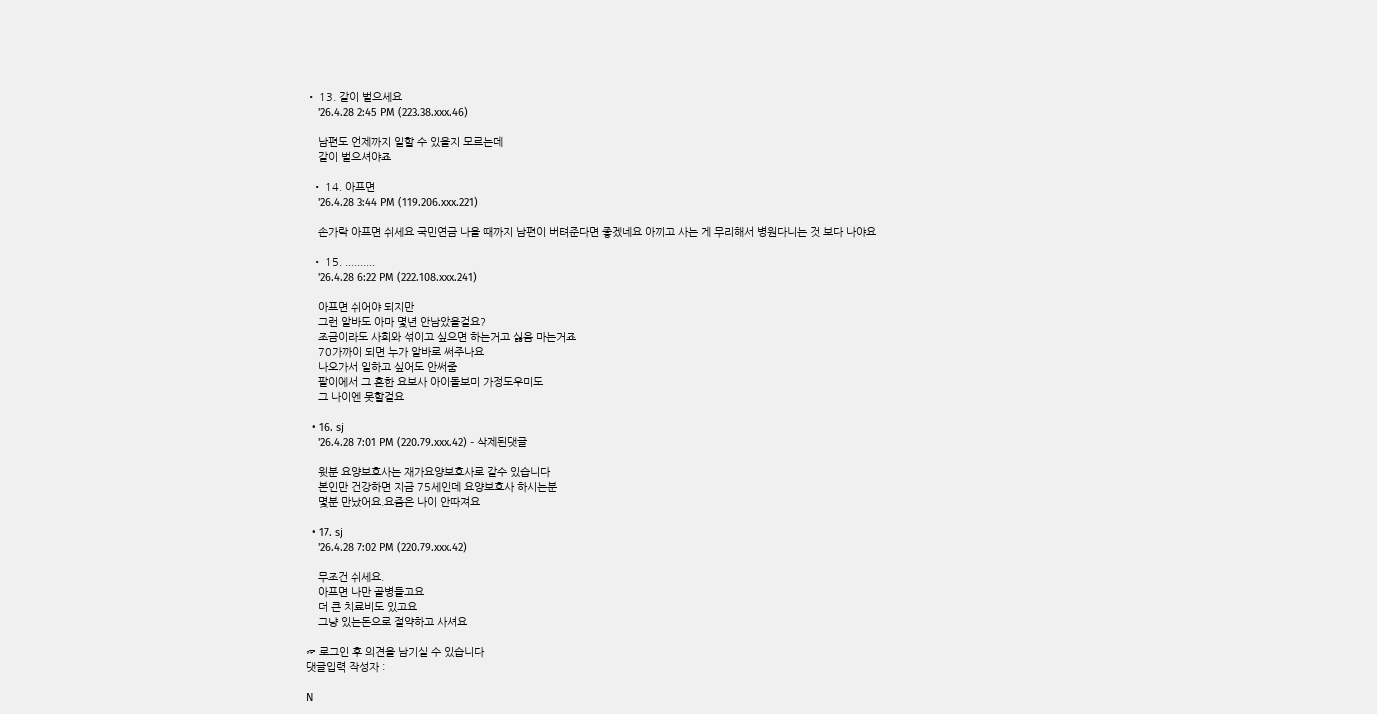• 13. 같이 벌으세요
    '26.4.28 2:45 PM (223.38.xxx.46)

    남편도 언제까지 일할 수 있을지 모르는데
    같이 벌으셔야죠

  • 14. 아프면
    '26.4.28 3:44 PM (119.206.xxx.221)

    손가락 아프면 쉬세요 국민연금 나올 때까지 남편이 버텨준다면 좋겠네요 아끼고 사는 게 무리해서 병원다니는 것 보다 나야요

  • 15. ..........
    '26.4.28 6:22 PM (222.108.xxx.241)

    아프면 쉬어야 되지만
    그런 알바도 아마 몇년 안남았을걸요?
    조금이라도 사회와 섞이고 싶으면 하는거고 싫음 마는거죠
    70가까이 되면 누가 알바로 써주나요
    나오가서 일하고 싶어도 안써줌
    팔이에서 그 흔한 요보사 아이돌보미 가정도우미도
    그 나이엔 못할걸요

  • 16. sj
    '26.4.28 7:01 PM (220.79.xxx.42) - 삭제된댓글

    윗분 요양보호사는 재가요양보호사로 갈수 있습니다
    본인만 건강하면 지금 75세인데 요양보호사 하시는분
    몇분 만났어요.요즘은 나이 안따져요

  • 17. sj
    '26.4.28 7:02 PM (220.79.xxx.42)

    무조건 쉬세요.
    아프면 나만 골병들고요
    더 큰 치료비도 있고요
    그냥 있는돈으로 절약하고 사셔요

☞ 로그인 후 의견을 남기실 수 있습니다
댓글입력 작성자 :

N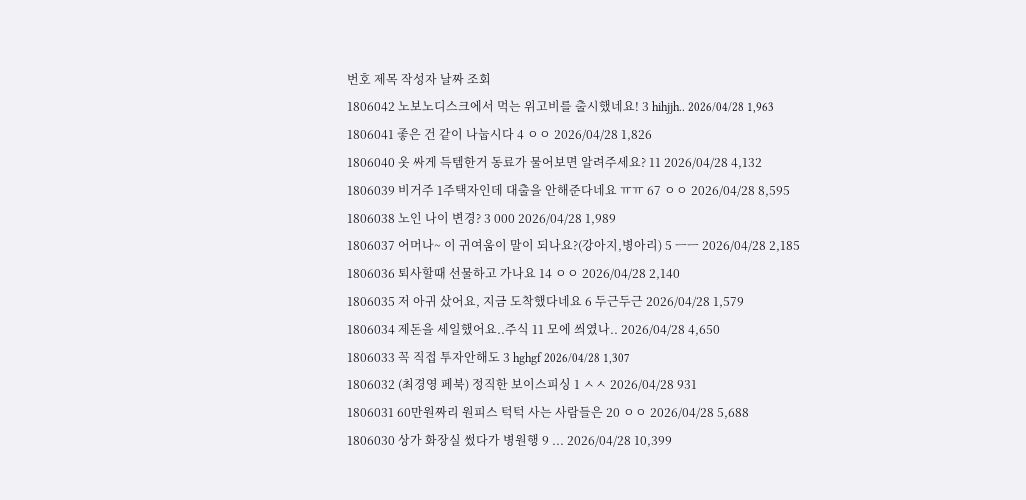번호 제목 작성자 날짜 조회
1806042 노보노디스크에서 먹는 위고비를 출시했네요! 3 hihjjh.. 2026/04/28 1,963
1806041 좋은 건 같이 나눕시다 4 ㅇㅇ 2026/04/28 1,826
1806040 옷 싸게 득템한거 동료가 물어보면 알려주세요? 11 2026/04/28 4,132
1806039 비거주 1주택자인데 대출을 안해준다네요 ㅠㅠ 67 ㅇㅇ 2026/04/28 8,595
1806038 노인 나이 변경? 3 000 2026/04/28 1,989
1806037 어머나~ 이 귀여움이 말이 되나요?(강아지,병아리) 5 ㅡㅡ 2026/04/28 2,185
1806036 퇴사할때 선물하고 가나요 14 ㅇㅇ 2026/04/28 2,140
1806035 저 아귀 샀어요, 지금 도착했다네요 6 두근두근 2026/04/28 1,579
1806034 제돈을 세일했어요..주식 11 모에 씌였나.. 2026/04/28 4,650
1806033 꼭 직접 투자안해도 3 hghgf 2026/04/28 1,307
1806032 (최경영 페북) 정직한 보이스피싱 1 ㅅㅅ 2026/04/28 931
1806031 60만원짜리 원피스 턱턱 사는 사람들은 20 ㅇㅇ 2026/04/28 5,688
1806030 상가 화장실 썼다가 병원행 9 ... 2026/04/28 10,399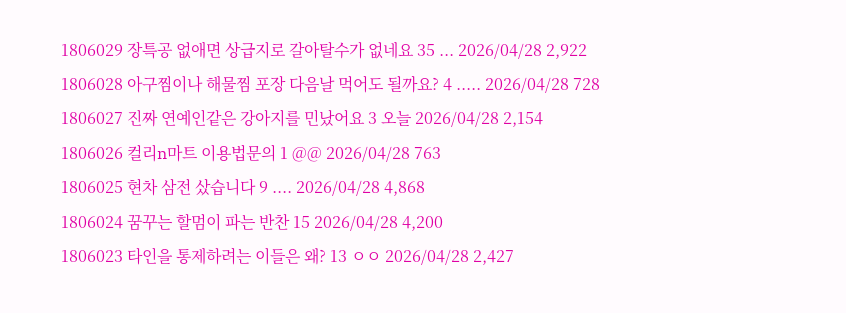1806029 장특공 없애면 상급지로 갈아탈수가 없네요 35 ... 2026/04/28 2,922
1806028 아구찜이나 해물찜 포장 다음날 먹어도 될까요? 4 ..... 2026/04/28 728
1806027 진짜 연예인같은 강아지를 민났어요 3 오늘 2026/04/28 2,154
1806026 컬리n마트 이용법문의 1 @@ 2026/04/28 763
1806025 현차 삼전 샀습니다 9 .... 2026/04/28 4,868
1806024 꿈꾸는 할멈이 파는 반찬 15 2026/04/28 4,200
1806023 타인을 통제하려는 이들은 왜? 13 ㅇㅇ 2026/04/28 2,427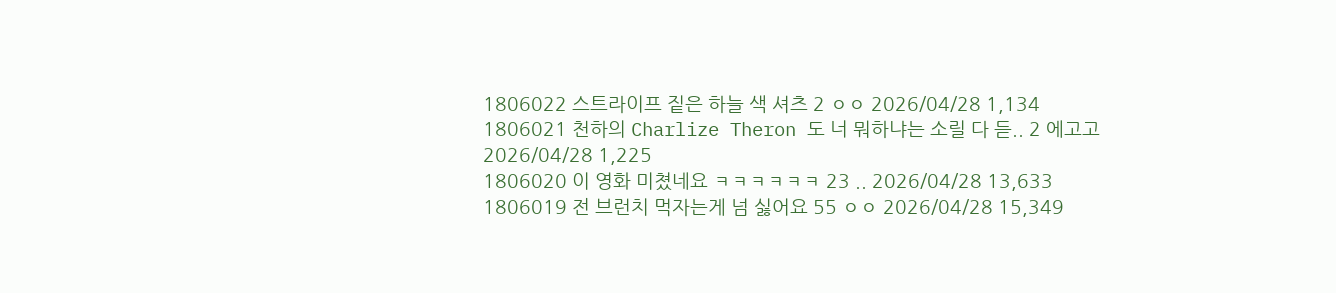1806022 스트라이프 짙은 하늘 색 셔츠 2 ㅇㅇ 2026/04/28 1,134
1806021 천하의 Charlize Theron 도 너 뭐하냐는 소릴 다 듣.. 2 에고고 2026/04/28 1,225
1806020 이 영화 미쳤네요 ㅋㅋㅋㅋㅋㅋ 23 .. 2026/04/28 13,633
1806019 전 브런치 먹자는게 넘 싫어요 55 ㅇㅇ 2026/04/28 15,349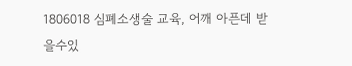1806018 심폐소생술 교육, 어깨 아픈데 받을수있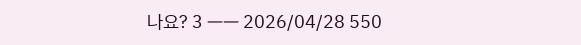나요? 3 ㅡㅡ 2026/04/28 550